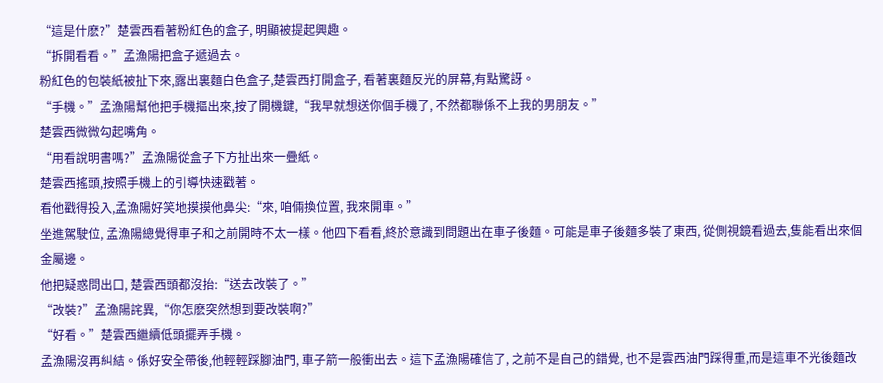“這是什麽?”楚雲西看著粉紅色的盒子, 明顯被提起興趣。
“拆開看看。”孟漁陽把盒子遞過去。
粉紅色的包裝紙被扯下來,露出裏麵白色盒子,楚雲西打開盒子, 看著裏麵反光的屏幕,有點驚訝。
“手機。”孟漁陽幫他把手機摳出來,按了開機鍵,“我早就想送你個手機了, 不然都聯係不上我的男朋友。”
楚雲西微微勾起嘴角。
“用看說明書嗎?”孟漁陽從盒子下方扯出來一疊紙。
楚雲西搖頭,按照手機上的引導快速戳著。
看他戳得投入,孟漁陽好笑地摸摸他鼻尖:“來, 咱倆換位置, 我來開車。”
坐進駕駛位, 孟漁陽總覺得車子和之前開時不太一樣。他四下看看,終於意識到問題出在車子後麵。可能是車子後麵多裝了東西, 從側視鏡看過去,隻能看出來個金屬邊。
他把疑惑問出口, 楚雲西頭都沒抬:“送去改裝了。”
“改裝?”孟漁陽詫異,“你怎麽突然想到要改裝啊?”
“好看。”楚雲西繼續低頭擺弄手機。
孟漁陽沒再糾結。係好安全帶後,他輕輕踩腳油門, 車子箭一般衝出去。這下孟漁陽確信了, 之前不是自己的錯覺, 也不是雲西油門踩得重,而是這車不光後麵改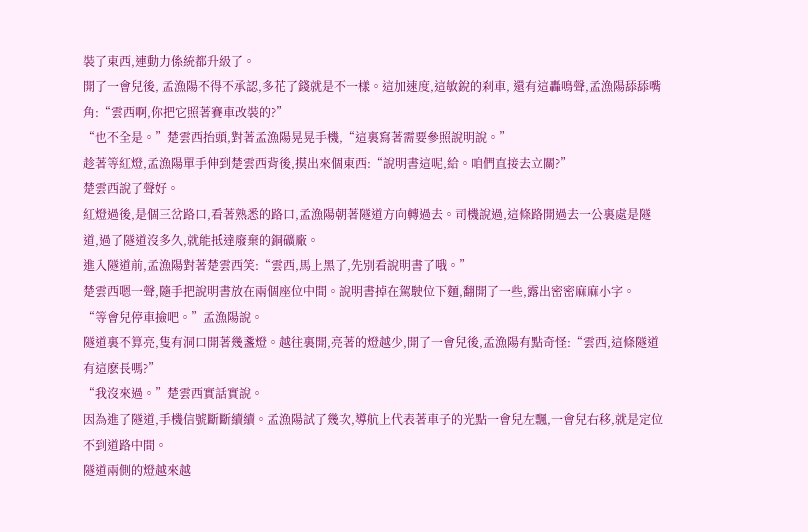裝了東西,連動力係統都升級了。
開了一會兒後, 孟漁陽不得不承認,多花了錢就是不一樣。這加速度,這敏銳的刹車, 還有這轟鳴聲,孟漁陽舔舔嘴角:“雲西啊,你把它照著賽車改裝的?”
“也不全是。”楚雲西抬頭,對著孟漁陽晃晃手機,“這裏寫著需要參照說明說。”
趁著等紅燈,孟漁陽單手伸到楚雲西背後,摸出來個東西:“說明書這呢,給。咱們直接去立關?”
楚雲西說了聲好。
紅燈過後,是個三岔路口,看著熟悉的路口,孟漁陽朝著隧道方向轉過去。司機說過,這條路開過去一公裏處是隧道,過了隧道沒多久,就能抵達廢棄的銅礦廠。
進入隧道前,孟漁陽對著楚雲西笑:“雲西,馬上黑了,先別看說明書了哦。”
楚雲西嗯一聲,隨手把說明書放在兩個座位中間。說明書掉在駕駛位下麵,翻開了一些,露出密密麻麻小字。
“等會兒停車撿吧。”孟漁陽說。
隧道裏不算亮,隻有洞口開著幾盞燈。越往裏開,亮著的燈越少,開了一會兒後,孟漁陽有點奇怪:“雲西,這條隧道有這麽長嗎?”
“我沒來過。”楚雲西實話實說。
因為進了隧道,手機信號斷斷續續。孟漁陽試了幾次,導航上代表著車子的光點一會兒左飄,一會兒右移,就是定位不到道路中間。
隧道兩側的燈越來越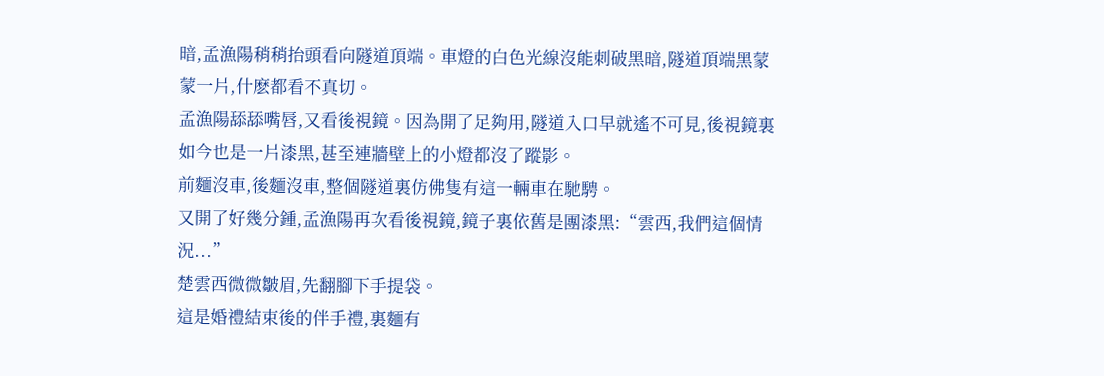暗,孟漁陽稍稍抬頭看向隧道頂端。車燈的白色光線沒能刺破黑暗,隧道頂端黑蒙蒙一片,什麽都看不真切。
孟漁陽舔舔嘴唇,又看後視鏡。因為開了足夠用,隧道入口早就遙不可見,後視鏡裏如今也是一片漆黑,甚至連牆壁上的小燈都沒了蹤影。
前麵沒車,後麵沒車,整個隧道裏仿佛隻有這一輛車在馳騁。
又開了好幾分鍾,孟漁陽再次看後視鏡,鏡子裏依舊是團漆黑:“雲西,我們這個情況...”
楚雲西微微皺眉,先翻腳下手提袋。
這是婚禮結束後的伴手禮,裏麵有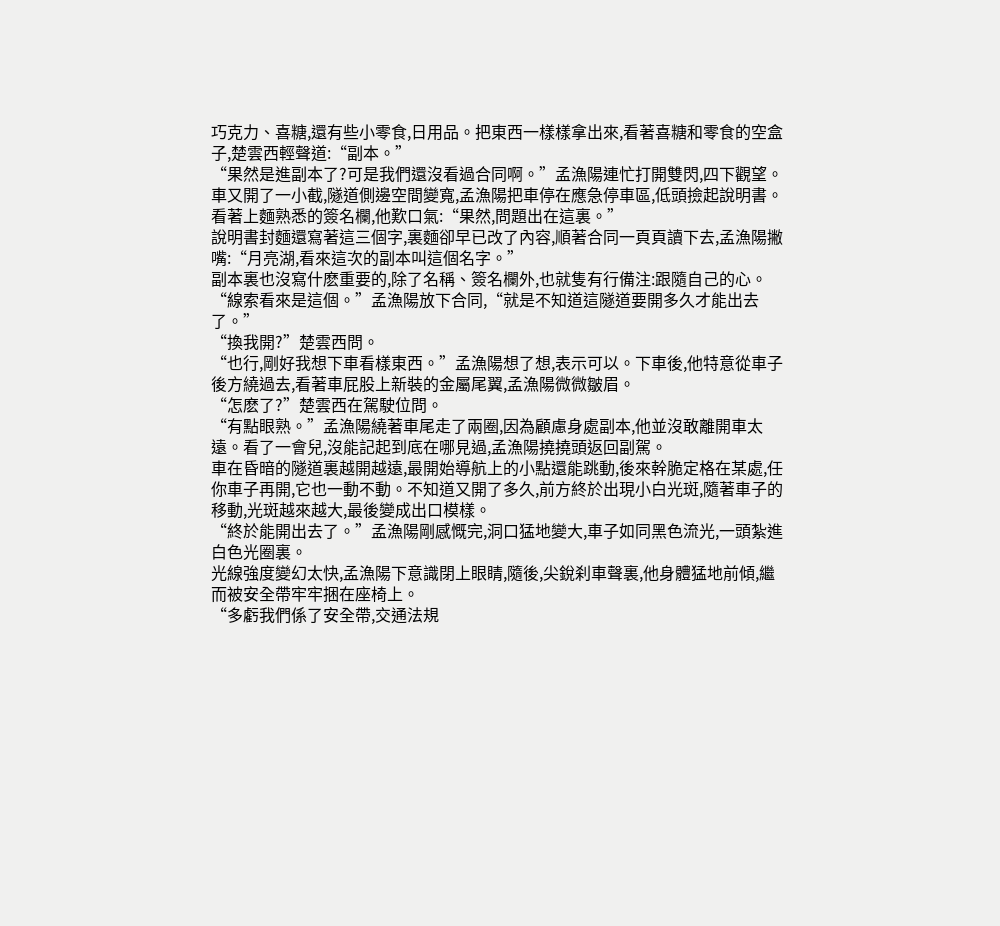巧克力、喜糖,還有些小零食,日用品。把東西一樣樣拿出來,看著喜糖和零食的空盒子,楚雲西輕聲道:“副本。”
“果然是進副本了?可是我們還沒看過合同啊。”孟漁陽連忙打開雙閃,四下觀望。
車又開了一小截,隧道側邊空間變寬,孟漁陽把車停在應急停車區,低頭撿起說明書。看著上麵熟悉的簽名欄,他歎口氣:“果然,問題出在這裏。”
說明書封麵還寫著這三個字,裏麵卻早已改了內容,順著合同一頁頁讀下去,孟漁陽撇嘴:“月亮湖,看來這次的副本叫這個名字。”
副本裏也沒寫什麽重要的,除了名稱、簽名欄外,也就隻有行備注:跟隨自己的心。
“線索看來是這個。”孟漁陽放下合同,“就是不知道這隧道要開多久才能出去了。”
“換我開?”楚雲西問。
“也行,剛好我想下車看樣東西。”孟漁陽想了想,表示可以。下車後,他特意從車子後方繞過去,看著車屁股上新裝的金屬尾翼,孟漁陽微微皺眉。
“怎麽了?”楚雲西在駕駛位問。
“有點眼熟。”孟漁陽繞著車尾走了兩圈,因為顧慮身處副本,他並沒敢離開車太遠。看了一會兒,沒能記起到底在哪見過,孟漁陽撓撓頭返回副駕。
車在昏暗的隧道裏越開越遠,最開始導航上的小點還能跳動,後來幹脆定格在某處,任你車子再開,它也一動不動。不知道又開了多久,前方終於出現小白光斑,隨著車子的移動,光斑越來越大,最後變成出口模樣。
“終於能開出去了。”孟漁陽剛感慨完,洞口猛地變大,車子如同黑色流光,一頭紮進白色光圈裏。
光線強度變幻太快,孟漁陽下意識閉上眼睛,隨後,尖銳刹車聲裏,他身體猛地前傾,繼而被安全帶牢牢捆在座椅上。
“多虧我們係了安全帶,交通法規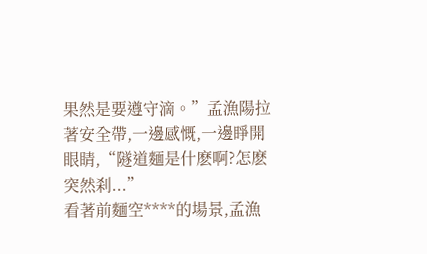果然是要遵守滴。”孟漁陽拉著安全帶,一邊感慨,一邊睜開眼睛,“隧道麵是什麽啊?怎麽突然刹...”
看著前麵空****的場景,孟漁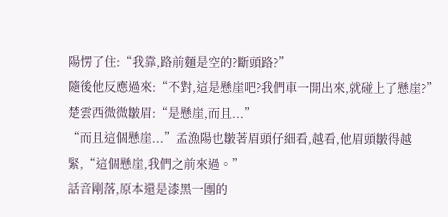陽愣了住:“我靠,路前麵是空的?斷頭路?”
隨後他反應過來:“不對,這是懸崖吧?我們車一開出來,就碰上了懸崖?”
楚雲西微微皺眉:“是懸崖,而且...”
“而且這個懸崖...”孟漁陽也皺著眉頭仔細看,越看,他眉頭皺得越緊,“這個懸崖,我們之前來過。”
話音剛落,原本還是漆黑一團的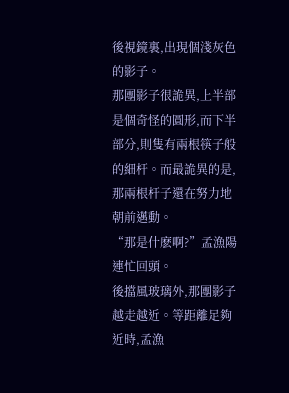後視鏡裏,出現個淺灰色的影子。
那團影子很詭異,上半部是個奇怪的圓形,而下半部分,則隻有兩根筷子般的細杆。而最詭異的是,那兩根杆子還在努力地朝前邁動。
“那是什麽啊?”孟漁陽連忙回頭。
後擋風玻璃外,那團影子越走越近。等距離足夠近時,孟漁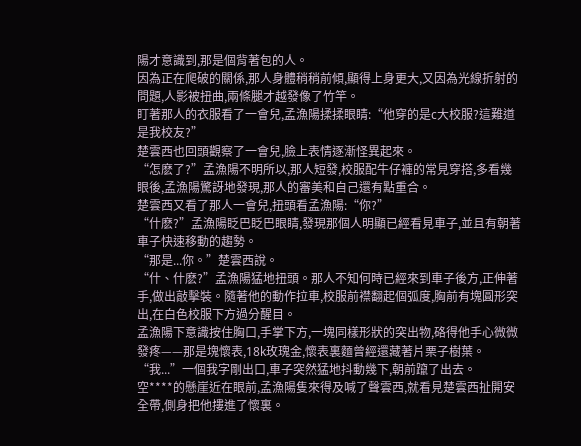陽才意識到,那是個背著包的人。
因為正在爬破的關係,那人身體稍稍前傾,顯得上身更大,又因為光線折射的問題,人影被扭曲,兩條腿才越發像了竹竿。
盯著那人的衣服看了一會兒,孟漁陽揉揉眼睛:“他穿的是c大校服?這難道是我校友?”
楚雲西也回頭觀察了一會兒,臉上表情逐漸怪異起來。
“怎麽了?”孟漁陽不明所以,那人短發,校服配牛仔褲的常見穿搭,多看幾眼後,孟漁陽驚訝地發現,那人的審美和自己還有點重合。
楚雲西又看了那人一會兒,扭頭看孟漁陽:“你?”
“什麽?”孟漁陽眨巴眨巴眼睛,發現那個人明顯已經看見車子,並且有朝著車子快速移動的趨勢。
“那是...你。”楚雲西說。
“什、什麽?”孟漁陽猛地扭頭。那人不知何時已經來到車子後方,正伸著手,做出敲擊裝。隨著他的動作拉車,校服前襟翻起個弧度,胸前有塊圓形突出,在白色校服下方過分醒目。
孟漁陽下意識按住胸口,手掌下方,一塊同樣形狀的突出物,硌得他手心微微發疼——那是塊懷表,18k玫瑰金,懷表裏麵曾經還藏著片栗子樹葉。
“我...”一個我字剛出口,車子突然猛地抖動幾下,朝前躥了出去。
空****的懸崖近在眼前,孟漁陽隻來得及喊了聲雲西,就看見楚雲西扯開安全帶,側身把他摟進了懷裏。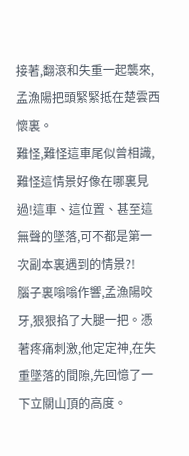接著,翻滾和失重一起襲來,孟漁陽把頭緊緊抵在楚雲西懷裏。
難怪,難怪這車尾似曾相識,難怪這情景好像在哪裏見過!這車、這位置、甚至這無聲的墜落,可不都是第一次副本裏遇到的情景?!
腦子裏嗡嗡作響,孟漁陽咬牙,狠狠掐了大腿一把。憑著疼痛刺激,他定定神,在失重墜落的間隙,先回憶了一下立關山頂的高度。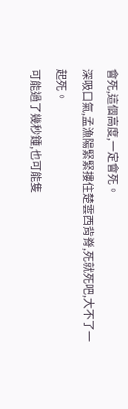會死,這個高度,一定會死。
深吸口氣,孟漁陽緊緊摟住楚雲西背脊,死就死吧,大不了一起死。
可能過了幾秒鍾,也可能隻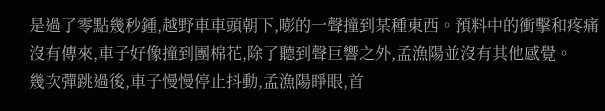是過了零點幾秒鍾,越野車車頭朝下,嘭的一聲撞到某種東西。預料中的衝擊和疼痛沒有傳來,車子好像撞到團棉花,除了聽到聲巨響之外,孟漁陽並沒有其他感覺。
幾次彈跳過後,車子慢慢停止抖動,孟漁陽睜眼,首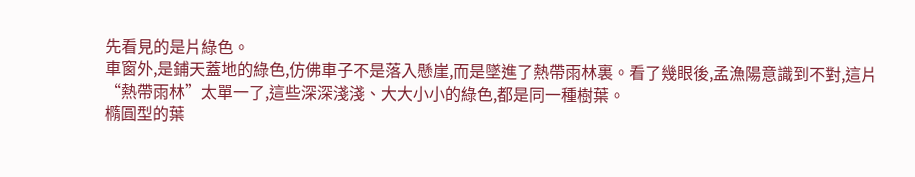先看見的是片綠色。
車窗外,是鋪天蓋地的綠色,仿佛車子不是落入懸崖,而是墜進了熱帶雨林裏。看了幾眼後,孟漁陽意識到不對,這片“熱帶雨林”太單一了,這些深深淺淺、大大小小的綠色,都是同一種樹葉。
橢圓型的葉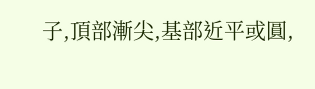子,頂部漸尖,基部近平或圓,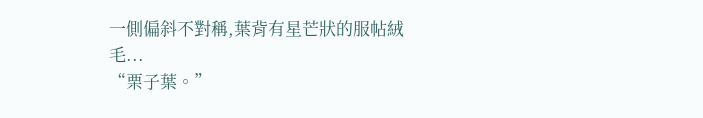一側偏斜不對稱,葉背有星芒狀的服帖絨毛...
“栗子葉。”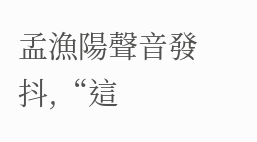孟漁陽聲音發抖,“這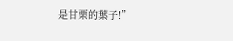是甘栗的葉子!”